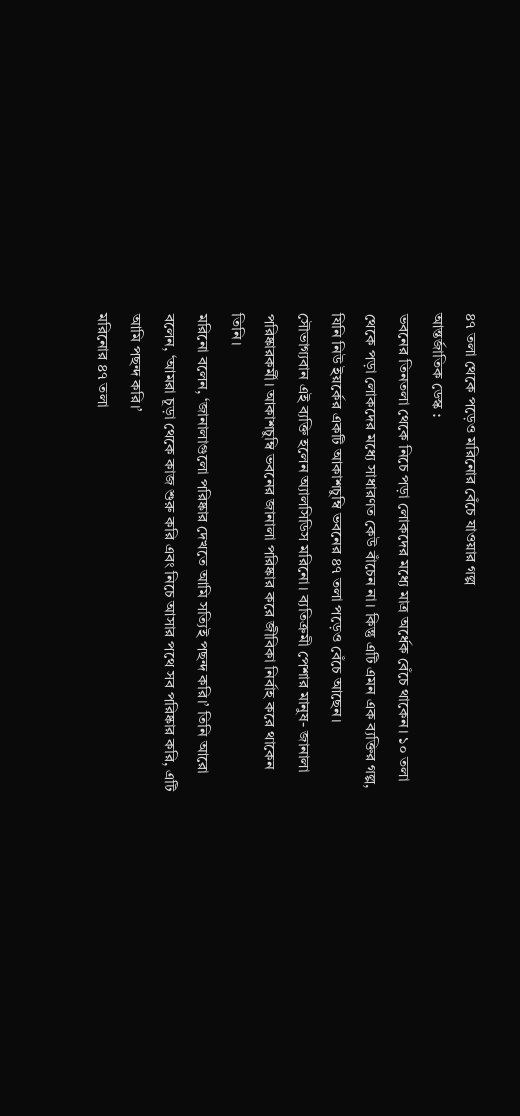৪৭ তলা থেকে পড়েও মরিনোর বেঁচে যাওয়ার গল্প
আন্তর্জাতিক ডেস্ক :
ভবনের তিনতলা থেকে নিচে পড়া লোকদের মধ্যে মাত্র অর্ধেক বেঁচে থাকেন। ১০ তলা থেকে পড়া লোকদের মধ্যে সাধারণত কেউ বাঁচেন না। কিন্তু এটি এমন এক ব্যক্তির গল্প, যিনি নিউ ইয়র্কের একটি আকাশচুম্বি ভবনের ৪৭ তলা পড়েও বেঁচে আছেন।
সৌভাগ্যবান এই ব্যক্তি হলেন অ্যালসিডিস মরিনো। ব্যতিক্রমী পেশার মানুষ- জানালা পরিষ্কারকর্মী। আকাশচুম্বি ভবনের জানালা পরিষ্কার করে জীবিকা নির্বাহ করে থাকেন তিনি।
মরিনো বলেন, ‘জানালাগুলো পরিষ্কার দেখতে আমি সত্যিই পছন্দ করি।’ তিনি আরো বলেন, ‘আমরা চূড়া থেকে কাজ শুরু করি এবং নিচে আসার পথে সব পরিষ্কার করি, এটি আমি পছন্দ করি।’
মরিনোর ৪৭ তলা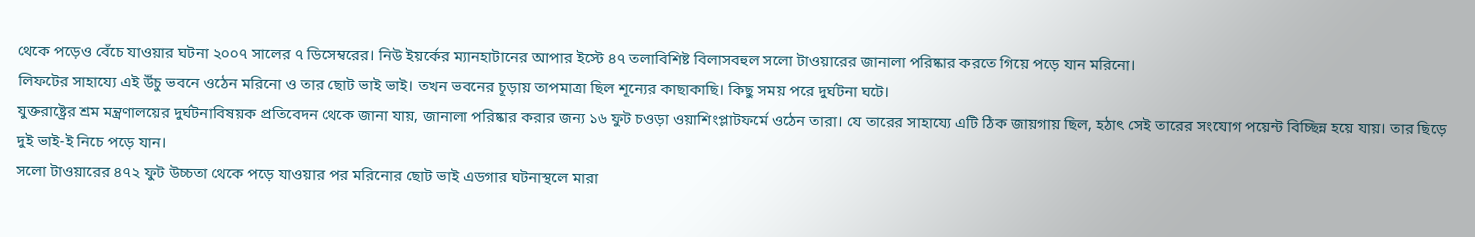থেকে পড়েও বেঁচে যাওয়ার ঘটনা ২০০৭ সালের ৭ ডিসেম্বরের। নিউ ইয়র্কের ম্যানহাটানের আপার ইস্টে ৪৭ তলাবিশিষ্ট বিলাসবহুল সলো টাওয়ারের জানালা পরিষ্কার করতে গিয়ে পড়ে যান মরিনো।
লিফটের সাহায্যে এই উঁচু ভবনে ওঠেন মরিনো ও তার ছোট ভাই ভাই। তখন ভবনের চূড়ায় তাপমাত্রা ছিল শূন্যের কাছাকাছি। কিছু সময় পরে দুর্ঘটনা ঘটে।
যুক্তরাষ্ট্রের শ্রম মন্ত্রণালয়ের দুর্ঘটনাবিষয়ক প্রতিবেদন থেকে জানা যায়, জানালা পরিষ্কার করার জন্য ১৬ ফুট চওড়া ওয়াশিংপ্লাটফর্মে ওঠেন তারা। যে তারের সাহায্যে এটি ঠিক জায়গায় ছিল, হঠাৎ সেই তারের সংযোগ পয়েন্ট বিচ্ছিন্ন হয়ে যায়। তার ছিড়ে দুই ভাই-ই নিচে পড়ে যান।
সলো টাওয়ারের ৪৭২ ফুট উচ্চতা থেকে পড়ে যাওয়ার পর মরিনোর ছোট ভাই এডগার ঘটনাস্থলে মারা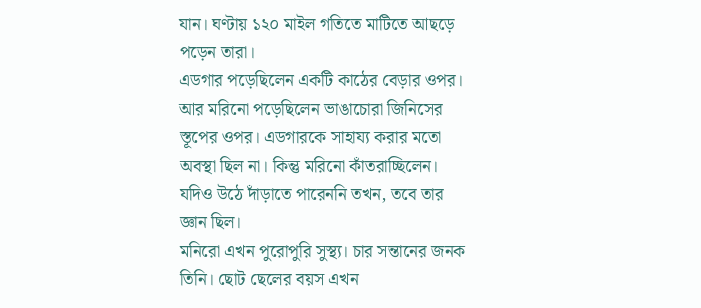যান। ঘণ্টায় ১২০ মাইল গতিতে মাটিতে আছড়ে পড়েন তারা।
এডগার পড়েছিলেন একটি কাঠের বেড়ার ওপর। আর মরিনো পড়েছিলেন ভাঙাচোরা জিনিসের স্তূপের ওপর। এডগারকে সাহায্য করার মতো অবস্থা ছিল না। কিন্তু মরিনো কাঁতরাচ্ছিলেন। যদিও উঠে দাঁড়াতে পারেননি তখন, তবে তার জ্ঞান ছিল।
মনিরো এখন পুরোপুরি সুস্থ্য। চার সন্তানের জনক তিনি। ছোট ছেলের বয়স এখন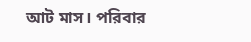আট মাস। পরিবার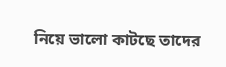নিয়ে ভালো কাটছে তাদের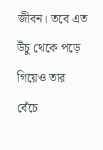জীবন। তবে এত উঁচু থেকে পড়ে গিয়েও তার বেঁচে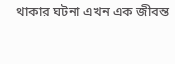থাকার ঘটনা এখন এক জীবন্ত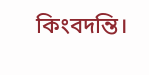কিংবদন্তি।